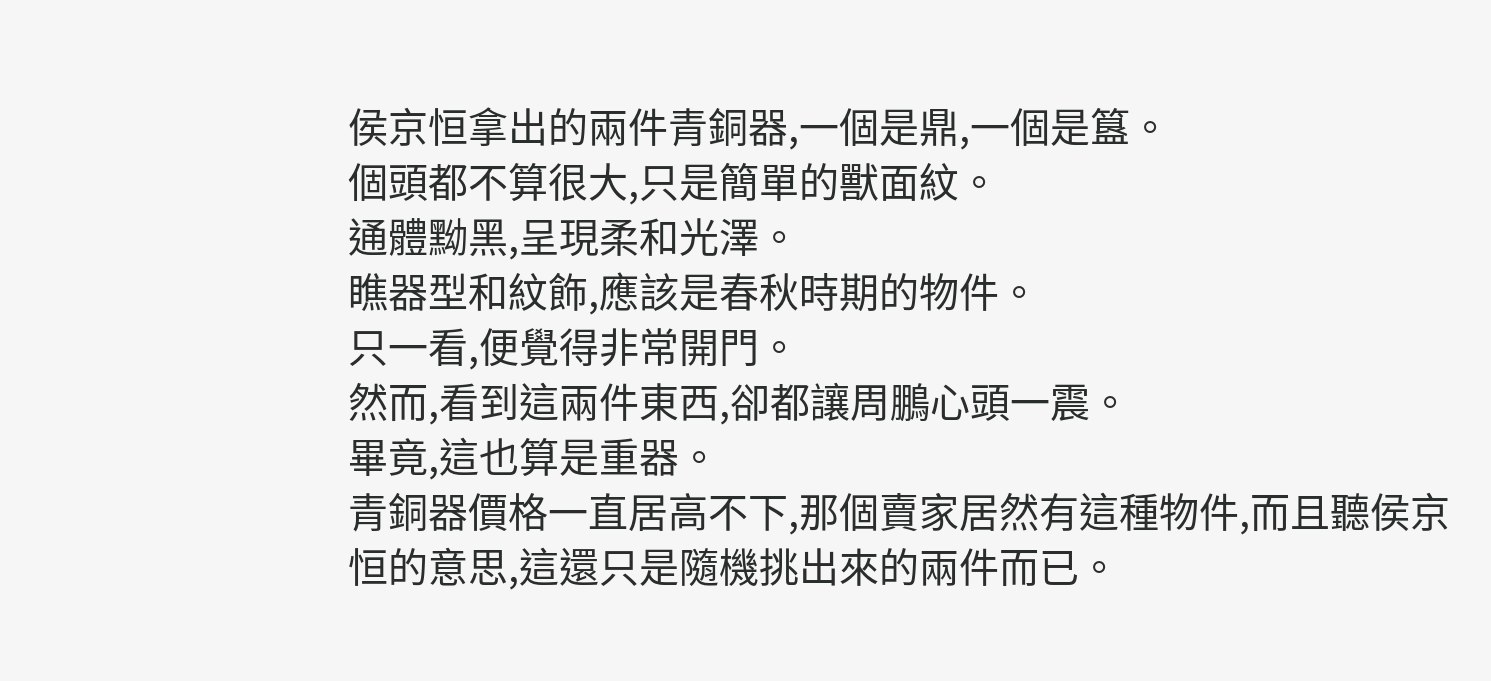侯京恒拿出的兩件青銅器,一個是鼎,一個是簋。
個頭都不算很大,只是簡單的獸面紋。
通體黝黑,呈現柔和光澤。
瞧器型和紋飾,應該是春秋時期的物件。
只一看,便覺得非常開門。
然而,看到這兩件東西,卻都讓周鵬心頭一震。
畢竟,這也算是重器。
青銅器價格一直居高不下,那個賣家居然有這種物件,而且聽侯京恒的意思,這還只是隨機挑出來的兩件而已。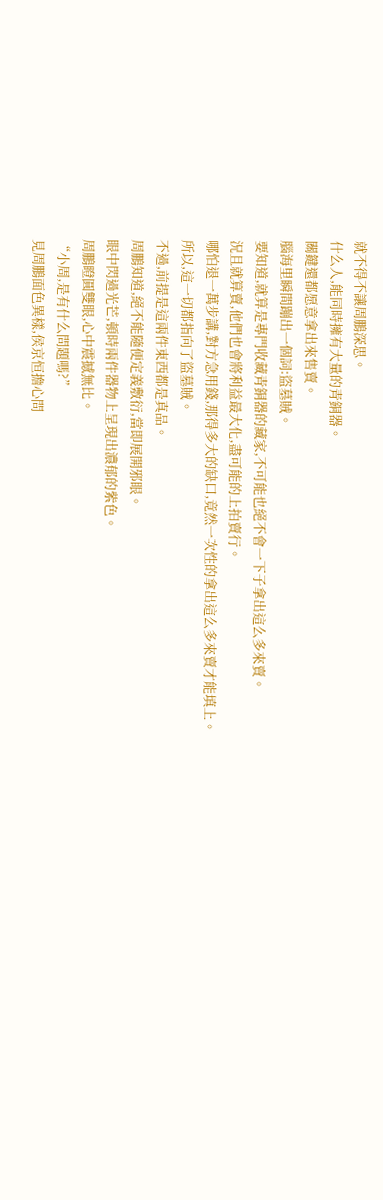就不得不讓周鵬深思。
什么人,能同時擁有大量的青銅器。
關鍵還都愿意拿出來售賣。
腦海里瞬間蹦出一個詞:盜墓賊。
要知道,就算是專門收藏青銅器的藏家,不可能也絕不會一下子拿出這么多來賣。
況且就算賣,他們也會將利益最大化,盡可能的上拍賣行。
哪怕退一萬步講,對方急用錢,那得多大的缺口,竟然一次性的拿出這么多來賣才能填上。
所以,這一切都指向了盜墓賊。
不過,前提是這兩件東西都是真品。
周鵬知道,絕不能隨便定義敷衍,當即展開邪眼。
眼中閃過光芒,頓時兩件器物上呈現出濃郁的紫色。
周鵬瞪圓雙眼,心中震撼無比。
“小周,是有什么問題嗎?”
見周鵬面色異樣,侯京恒擔心問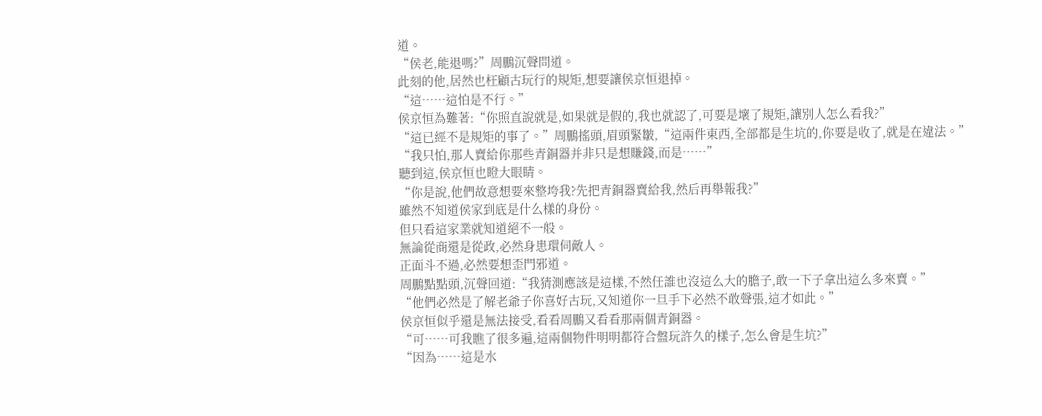道。
“侯老,能退嗎?”周鵬沉聲問道。
此刻的他,居然也枉顧古玩行的規矩,想要讓侯京恒退掉。
“這……這怕是不行。”
侯京恒為難著:“你照直說就是,如果就是假的,我也就認了,可要是壞了規矩,讓別人怎么看我?”
“這已經不是規矩的事了。”周鵬搖頭,眉頭緊皺,“這兩件東西,全部都是生坑的,你要是收了,就是在違法。”
“我只怕,那人賣給你那些青銅器并非只是想賺錢,而是……”
聽到這,侯京恒也瞪大眼睛。
“你是說,他們故意想要來整垮我?先把青銅器賣給我,然后再舉報我?”
雖然不知道侯家到底是什么樣的身份。
但只看這家業就知道絕不一般。
無論從商還是從政,必然身患環伺敵人。
正面斗不過,必然要想歪門邪道。
周鵬點點頭,沉聲回道:“我猜測應該是這樣,不然任誰也沒這么大的膽子,敢一下子拿出這么多來賣。”
“他們必然是了解老爺子你喜好古玩,又知道你一旦手下必然不敢聲張,這才如此。”
侯京恒似乎還是無法接受,看看周鵬又看看那兩個青銅器。
“可……可我瞧了很多遍,這兩個物件明明都符合盤玩許久的樣子,怎么會是生坑?”
“因為……這是水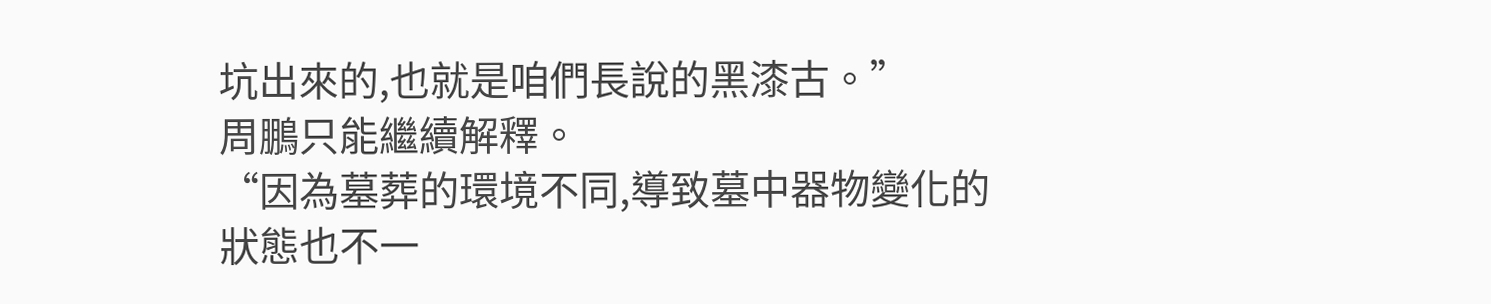坑出來的,也就是咱們長說的黑漆古。”
周鵬只能繼續解釋。
“因為墓葬的環境不同,導致墓中器物變化的狀態也不一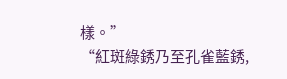樣。”
“紅斑綠銹乃至孔雀藍銹,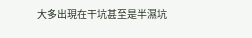大多出現在干坑甚至是半濕坑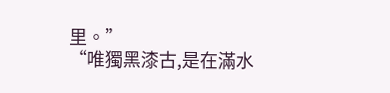里。”
“唯獨黑漆古,是在滿水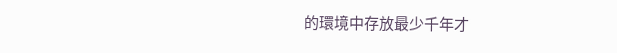的環境中存放最少千年才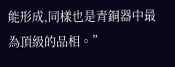能形成,同樣也是青銅器中最為頂級的品相。”